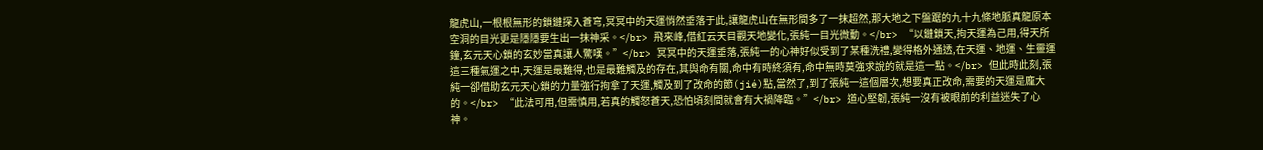龍虎山,一根根無形的鎖鏈探入蒼穹,冥冥中的天運悄然垂落于此,讓龍虎山在無形間多了一抹超然,那大地之下盤踞的九十九條地脈真龍原本空洞的目光更是隱隱要生出一抹神采。</br> 飛來峰,借紅云天目觀天地變化,張純一目光微動。</br> “以鏈鎖天,拘天運為己用,得天所鐘,玄元天心鎖的玄妙當真讓人驚嘆。”</br> 冥冥中的天運垂落,張純一的心神好似受到了某種洗禮,變得格外通透,在天運、地運、生靈運這三種氣運之中,天運是最難得,也是最難觸及的存在,其與命有關,命中有時終須有,命中無時莫強求說的就是這一點。</br> 但此時此刻,張純一卻借助玄元天心鎖的力量強行拘拿了天運,觸及到了改命的節(jié)點,當然了,到了張純一這個層次,想要真正改命,需要的天運是龐大的。</br> “此法可用,但需慎用,若真的觸怒蒼天,恐怕頃刻間就會有大禍降臨。”</br> 道心堅韌,張純一沒有被眼前的利益迷失了心神。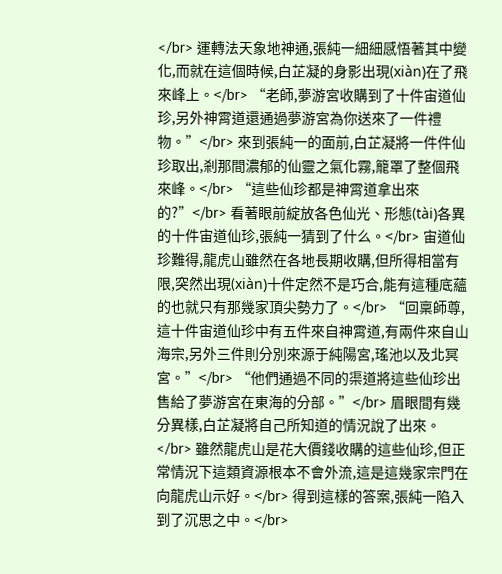</br> 運轉法天象地神通,張純一細細感悟著其中變化,而就在這個時候,白芷凝的身影出現(xiàn)在了飛來峰上。</br> “老師,夢游宮收購到了十件宙道仙珍,另外神霄道還通過夢游宮為你送來了一件禮物。”</br> 來到張純一的面前,白芷凝將一件件仙珍取出,剎那間濃郁的仙靈之氣化霧,籠罩了整個飛來峰。</br> “這些仙珍都是神霄道拿出來的?”</br> 看著眼前綻放各色仙光、形態(tài)各異的十件宙道仙珍,張純一猜到了什么。</br> 宙道仙珍難得,龍虎山雖然在各地長期收購,但所得相當有限,突然出現(xiàn)十件定然不是巧合,能有這種底蘊的也就只有那幾家頂尖勢力了。</br> “回稟師尊,這十件宙道仙珍中有五件來自神霄道,有兩件來自山海宗,另外三件則分別來源于純陽宮,瑤池以及北冥宮。”</br> “他們通過不同的渠道將這些仙珍出售給了夢游宮在東海的分部。”</br> 眉眼間有幾分異樣,白芷凝將自己所知道的情況說了出來。</br> 雖然龍虎山是花大價錢收購的這些仙珍,但正常情況下這類資源根本不會外流,這是這幾家宗門在向龍虎山示好。</br> 得到這樣的答案,張純一陷入到了沉思之中。</br>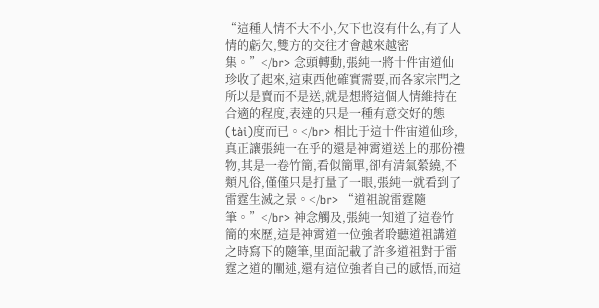“這種人情不大不小,欠下也沒有什么,有了人情的虧欠,雙方的交往才會越來越密集。”</br> 念頭轉動,張純一將十件宙道仙珍收了起來,這東西他確實需要,而各家宗門之所以是賣而不是送,就是想將這個人情維持在合適的程度,表達的只是一種有意交好的態(tài)度而已。</br> 相比于這十件宙道仙珍,真正讓張純一在乎的還是神霄道送上的那份禮物,其是一卷竹簡,看似簡單,卻有清氣縈繞,不類凡俗,僅僅只是打量了一眼,張純一就看到了雷霆生滅之景。</br> “道祖說雷霆隨筆。”</br> 神念觸及,張純一知道了這卷竹簡的來歷,這是神霄道一位強者聆聽道祖講道之時寫下的隨筆,里面記載了許多道祖對于雷霆之道的闡述,還有這位強者自己的感悟,而這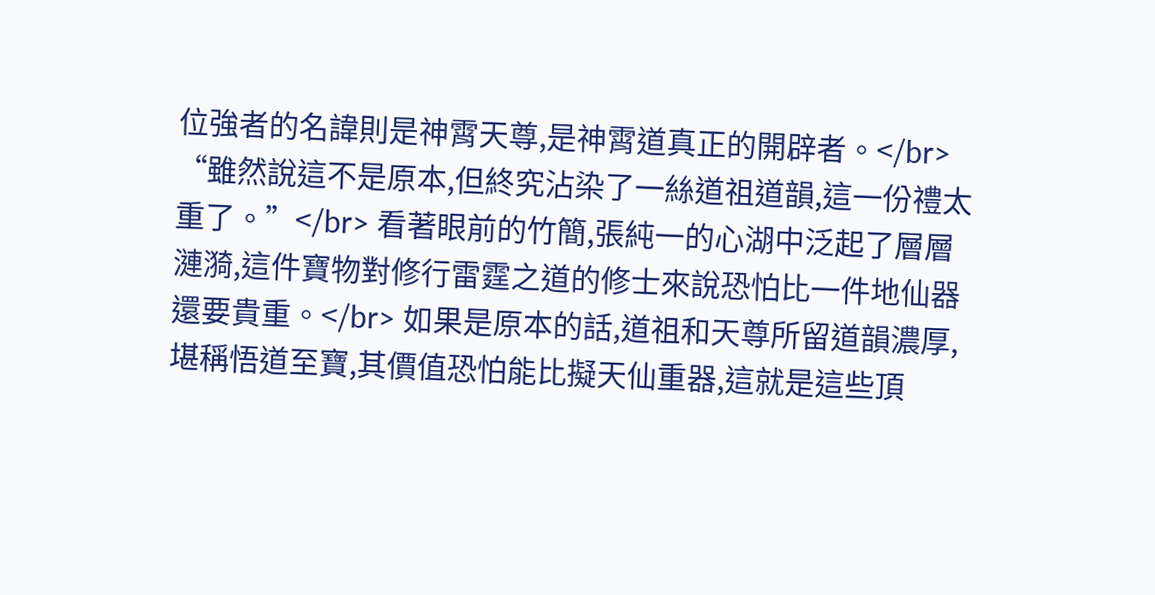位強者的名諱則是神霄天尊,是神霄道真正的開辟者。</br> “雖然說這不是原本,但終究沾染了一絲道祖道韻,這一份禮太重了。”</br> 看著眼前的竹簡,張純一的心湖中泛起了層層漣漪,這件寶物對修行雷霆之道的修士來說恐怕比一件地仙器還要貴重。</br> 如果是原本的話,道祖和天尊所留道韻濃厚,堪稱悟道至寶,其價值恐怕能比擬天仙重器,這就是這些頂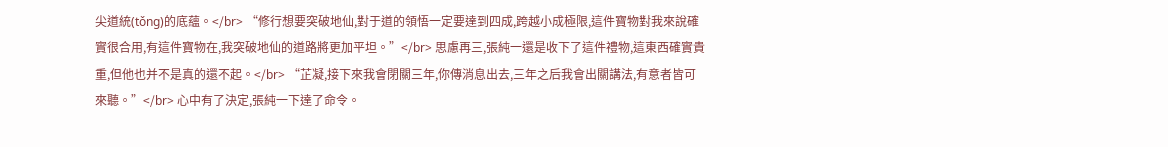尖道統(tǒng)的底蘊。</br> “修行想要突破地仙,對于道的領悟一定要達到四成,跨越小成極限,這件寶物對我來說確實很合用,有這件寶物在,我突破地仙的道路將更加平坦。”</br> 思慮再三,張純一還是收下了這件禮物,這東西確實貴重,但他也并不是真的還不起。</br> “芷凝,接下來我會閉關三年,你傳消息出去,三年之后我會出關講法,有意者皆可來聽。”</br> 心中有了決定,張純一下達了命令。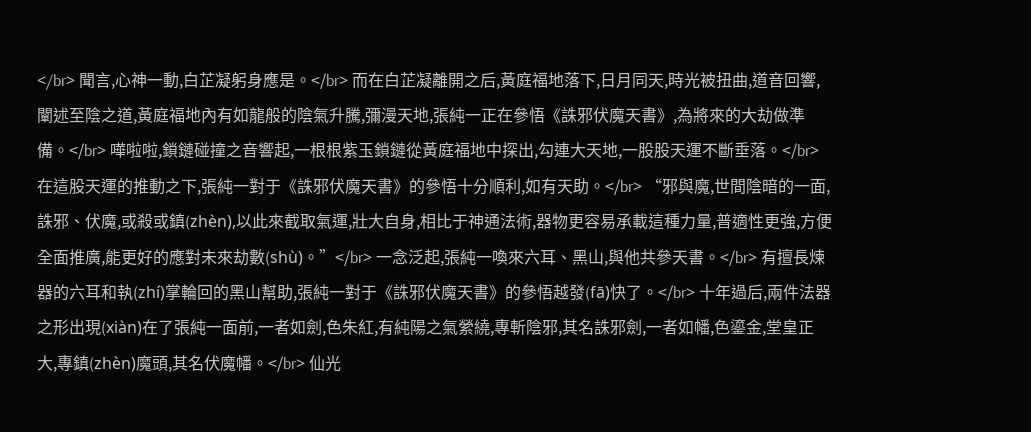</br> 聞言,心神一動,白芷凝躬身應是。</br> 而在白芷凝離開之后,黃庭福地落下,日月同天,時光被扭曲,道音回響,闡述至陰之道,黃庭福地內有如龍般的陰氣升騰,彌漫天地,張純一正在參悟《誅邪伏魔天書》,為將來的大劫做準備。</br> 嘩啦啦,鎖鏈碰撞之音響起,一根根紫玉鎖鏈從黃庭福地中探出,勾連大天地,一股股天運不斷垂落。</br> 在這股天運的推動之下,張純一對于《誅邪伏魔天書》的參悟十分順利,如有天助。</br> “邪與魔,世間陰暗的一面,誅邪、伏魔,或殺或鎮(zhèn),以此來截取氣運,壯大自身,相比于神通法術,器物更容易承載這種力量,普適性更強,方便全面推廣,能更好的應對未來劫數(shù)。”</br> 一念泛起,張純一喚來六耳、黑山,與他共參天書。</br> 有擅長煉器的六耳和執(zhí)掌輪回的黑山幫助,張純一對于《誅邪伏魔天書》的參悟越發(fā)快了。</br> 十年過后,兩件法器之形出現(xiàn)在了張純一面前,一者如劍,色朱紅,有純陽之氣縈繞,專斬陰邪,其名誅邪劍,一者如幡,色鎏金,堂皇正大,專鎮(zhèn)魔頭,其名伏魔幡。</br> 仙光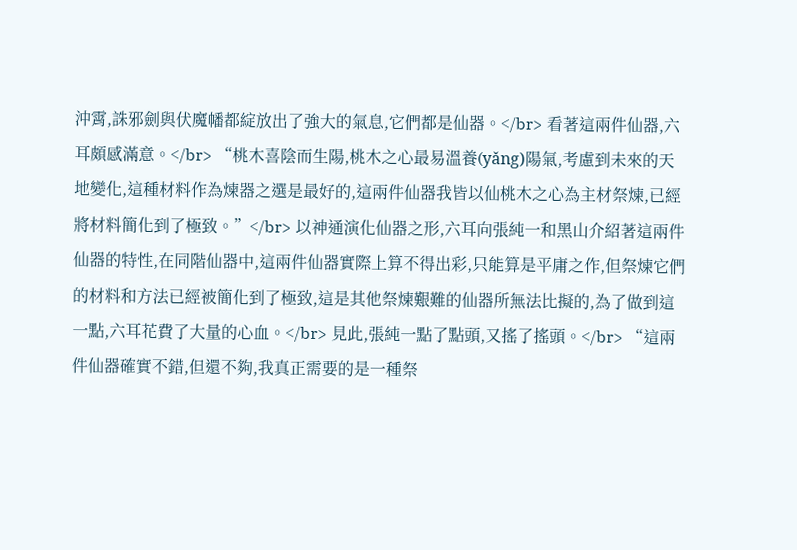沖霄,誅邪劍與伏魔幡都綻放出了強大的氣息,它們都是仙器。</br> 看著這兩件仙器,六耳頗感滿意。</br> “桃木喜陰而生陽,桃木之心最易溫養(yǎng)陽氣,考慮到未來的天地變化,這種材料作為煉器之選是最好的,這兩件仙器我皆以仙桃木之心為主材祭煉,已經將材料簡化到了極致。”</br> 以神通演化仙器之形,六耳向張純一和黑山介紹著這兩件仙器的特性,在同階仙器中,這兩件仙器實際上算不得出彩,只能算是平庸之作,但祭煉它們的材料和方法已經被簡化到了極致,這是其他祭煉艱難的仙器所無法比擬的,為了做到這一點,六耳花費了大量的心血。</br> 見此,張純一點了點頭,又搖了搖頭。</br> “這兩件仙器確實不錯,但還不夠,我真正需要的是一種祭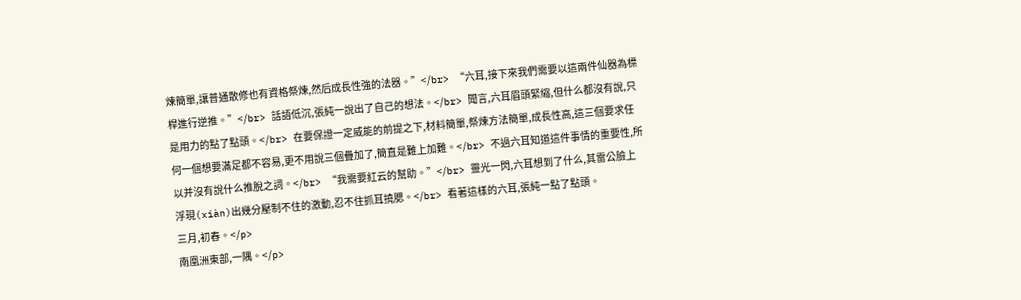煉簡單,讓普通散修也有資格祭煉,然后成長性強的法器。”</br> “六耳,接下來我們需要以這兩件仙器為標桿進行逆推。”</br> 話語低沉,張純一說出了自己的想法。</br> 聞言,六耳眉頭緊縮,但什么都沒有說,只是用力的點了點頭。</br> 在要保證一定威能的前提之下,材料簡單,祭煉方法簡單,成長性高,這三個要求任何一個想要滿足都不容易,更不用說三個疊加了,簡直是難上加難。</br> 不過六耳知道這件事情的重要性,所以并沒有說什么推脫之詞。</br> “我需要紅云的幫助。”</br> 靈光一閃,六耳想到了什么,其雷公臉上浮現(xiàn)出幾分壓制不住的激動,忍不住抓耳撓腮。</br> 看著這樣的六耳,張純一點了點頭。
三月,初春。</p>
南凰洲東部,一隅。</p>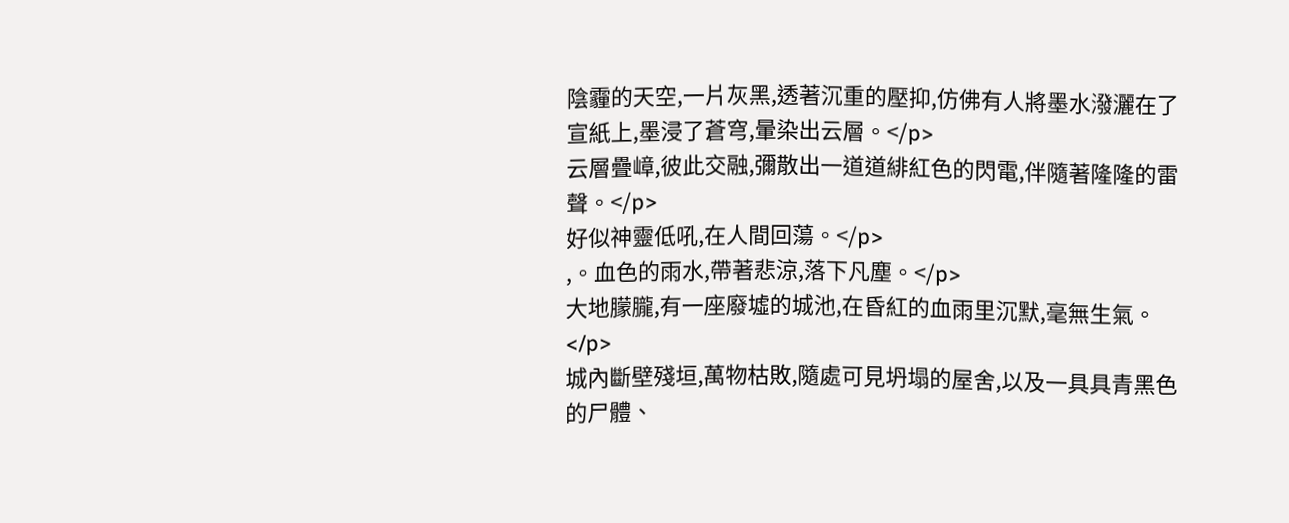陰霾的天空,一片灰黑,透著沉重的壓抑,仿佛有人將墨水潑灑在了宣紙上,墨浸了蒼穹,暈染出云層。</p>
云層疊嶂,彼此交融,彌散出一道道緋紅色的閃電,伴隨著隆隆的雷聲。</p>
好似神靈低吼,在人間回蕩。</p>
,。血色的雨水,帶著悲涼,落下凡塵。</p>
大地朦朧,有一座廢墟的城池,在昏紅的血雨里沉默,毫無生氣。</p>
城內斷壁殘垣,萬物枯敗,隨處可見坍塌的屋舍,以及一具具青黑色的尸體、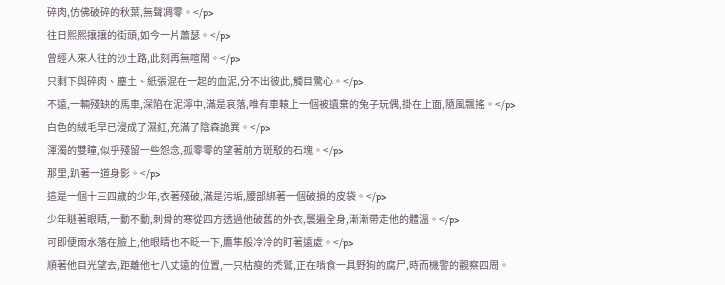碎肉,仿佛破碎的秋葉,無聲凋零。</p>
往日熙熙攘攘的街頭,如今一片蕭瑟。</p>
曾經人來人往的沙土路,此刻再無喧鬧。</p>
只剩下與碎肉、塵土、紙張混在一起的血泥,分不出彼此,觸目驚心。</p>
不遠,一輛殘缺的馬車,深陷在泥濘中,滿是哀落,唯有車轅上一個被遺棄的兔子玩偶,掛在上面,隨風飄搖。</p>
白色的絨毛早已浸成了濕紅,充滿了陰森詭異。</p>
渾濁的雙瞳,似乎殘留一些怨念,孤零零的望著前方斑駁的石塊。</p>
那里,趴著一道身影。</p>
這是一個十三四歲的少年,衣著殘破,滿是污垢,腰部綁著一個破損的皮袋。</p>
少年瞇著眼睛,一動不動,刺骨的寒從四方透過他破舊的外衣,襲遍全身,漸漸帶走他的體溫。</p>
可即便雨水落在臉上,他眼睛也不眨一下,鷹隼般冷冷的盯著遠處。</p>
順著他目光望去,距離他七八丈遠的位置,一只枯瘦的禿鷲,正在啃食一具野狗的腐尸,時而機警的觀察四周。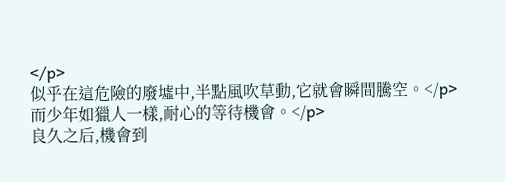</p>
似乎在這危險的廢墟中,半點風吹草動,它就會瞬間騰空。</p>
而少年如獵人一樣,耐心的等待機會。</p>
良久之后,機會到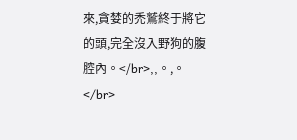來,貪婪的禿鷲終于將它的頭,完全沒入野狗的腹腔內。</br>,,。,。</br>